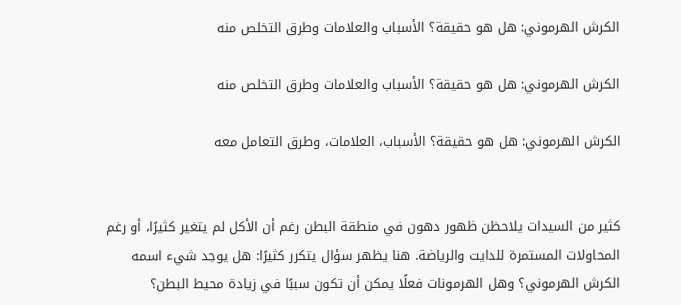الكرش الهرموني: هل هو حقيقة؟ الأسباب والعلامات وطرق التخلص منه

الكرش الهرموني: هل هو حقيقة؟ الأسباب والعلامات وطرق التخلص منه

الكرش الهرموني: هل هو حقيقة؟ الأسباب، العلامات، وطرق التعامل معه


كثير من السيدات يلاحظن ظهور دهون في منطقة البطن رغم أن الأكل لم يتغير كثيرًا، أو رغم المحاولات المستمرة للدايت والرياضة. هنا يظهر سؤال يتكرر كثيرًا: هل يوجد شيء اسمه الكرش الهرموني؟ وهل الهرمونات فعلًا يمكن أن تكون سببًا في زيادة محيط البطن؟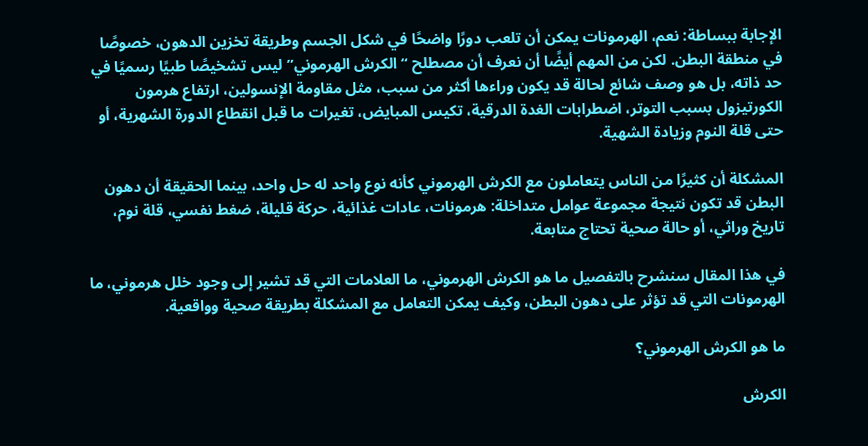الإجابة ببساطة: نعم، الهرمونات يمكن أن تلعب دورًا واضحًا في شكل الجسم وطريقة تخزين الدهون، خصوصًا في منطقة البطن. لكن من المهم أيضًا أن نعرف أن مصطلح “الكرش الهرموني” ليس تشخيصًا طبيًا رسميًا في حد ذاته، بل هو وصف شائع لحالة قد يكون وراءها أكثر من سبب، مثل مقاومة الإنسولين، ارتفاع هرمون الكورتيزول بسبب التوتر، اضطرابات الغدة الدرقية، تكيس المبايض، تغيرات ما قبل انقطاع الدورة الشهرية، أو حتى قلة النوم وزيادة الشهية.

المشكلة أن كثيرًا من الناس يتعاملون مع الكرش الهرموني كأنه نوع واحد له حل واحد، بينما الحقيقة أن دهون البطن قد تكون نتيجة مجموعة عوامل متداخلة: هرمونات، عادات غذائية، حركة قليلة، ضغط نفسي، قلة نوم، تاريخ وراثي، أو حالة صحية تحتاج متابعة.

في هذا المقال سنشرح بالتفصيل ما هو الكرش الهرموني، ما العلامات التي قد تشير إلى وجود خلل هرموني، ما الهرمونات التي قد تؤثر على دهون البطن، وكيف يمكن التعامل مع المشكلة بطريقة صحية وواقعية.

ما هو الكرش الهرموني؟

الكرش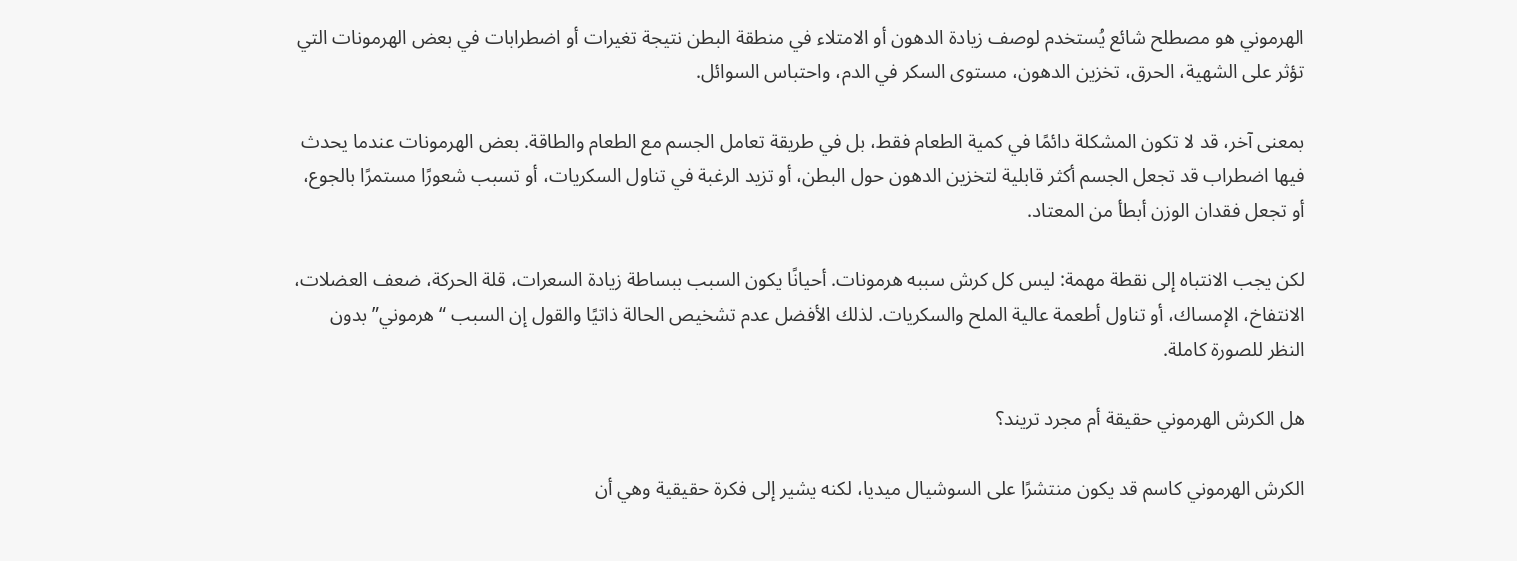الهرموني هو مصطلح شائع يُستخدم لوصف زيادة الدهون أو الامتلاء في منطقة البطن نتيجة تغيرات أو اضطرابات في بعض الهرمونات التي تؤثر على الشهية، الحرق، تخزين الدهون، مستوى السكر في الدم، واحتباس السوائل.

بمعنى آخر، قد لا تكون المشكلة دائمًا في كمية الطعام فقط، بل في طريقة تعامل الجسم مع الطعام والطاقة. بعض الهرمونات عندما يحدث فيها اضطراب قد تجعل الجسم أكثر قابلية لتخزين الدهون حول البطن، أو تزيد الرغبة في تناول السكريات، أو تسبب شعورًا مستمرًا بالجوع، أو تجعل فقدان الوزن أبطأ من المعتاد.

لكن يجب الانتباه إلى نقطة مهمة: ليس كل كرش سببه هرمونات. أحيانًا يكون السبب ببساطة زيادة السعرات، قلة الحركة، ضعف العضلات، الانتفاخ، الإمساك، أو تناول أطعمة عالية الملح والسكريات. لذلك الأفضل عدم تشخيص الحالة ذاتيًا والقول إن السبب “هرموني” بدون النظر للصورة كاملة.

هل الكرش الهرموني حقيقة أم مجرد تريند؟

الكرش الهرموني كاسم قد يكون منتشرًا على السوشيال ميديا، لكنه يشير إلى فكرة حقيقية وهي أن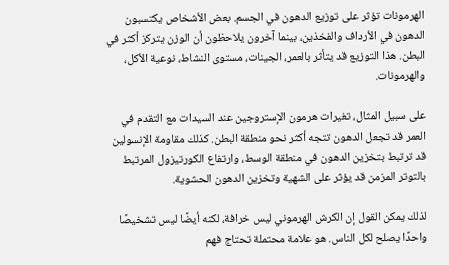الهرمونات تؤثر على توزيع الدهون في الجسم. بعض الأشخاص يكتسبون الدهون في الأرداف والفخذين، بينما آخرون يلاحظون أن الوزن يتركز أكثر في البطن. هذا التوزيع قد يتأثر بالعمر، الجينات، مستوى النشاط، نوعية الأكل، والهرمونات.

على سبيل المثال، تغيرات هرمون الإستروجين عند السيدات مع التقدم في العمر قد تجعل الدهون تتجه أكثر نحو منطقة البطن. كذلك مقاومة الإنسولين قد ترتبط بتخزين الدهون في منطقة الوسط، وارتفاع الكورتيزول المرتبط بالتوتر المزمن قد يؤثر على الشهية وتخزين الدهون الحشوية.

لذلك يمكن القول إن الكرش الهرموني ليس خرافة، لكنه أيضًا ليس تشخيصًا واحدًا يصلح لكل الناس. هو علامة محتملة تحتاج فهم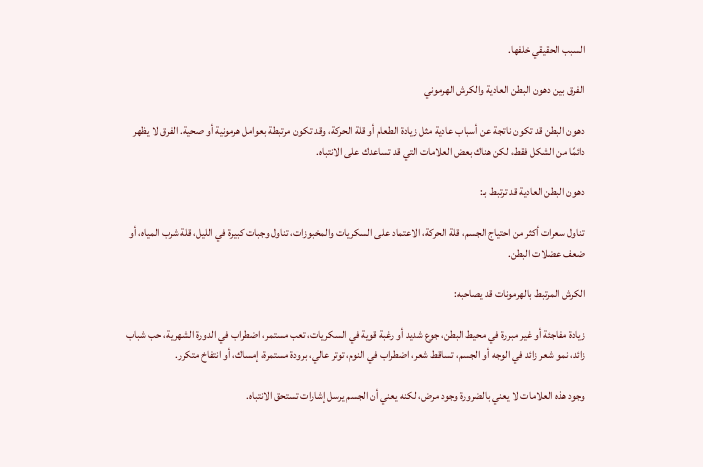السبب الحقيقي خلفها.

الفرق بين دهون البطن العادية والكرش الهرموني

دهون البطن قد تكون ناتجة عن أسباب عادية مثل زيادة الطعام أو قلة الحركة، وقد تكون مرتبطة بعوامل هرمونية أو صحية. الفرق لا يظهر دائمًا من الشكل فقط، لكن هناك بعض العلامات التي قد تساعدك على الانتباه.

دهون البطن العادية قد ترتبط بـ:

تناول سعرات أكثر من احتياج الجسم، قلة الحركة، الاعتماد على السكريات والمخبوزات، تناول وجبات كبيرة في الليل، قلة شرب المياه، أو ضعف عضلات البطن.

الكرش المرتبط بالهرمونات قد يصاحبه:

زيادة مفاجئة أو غير مبررة في محيط البطن، جوع شديد أو رغبة قوية في السكريات، تعب مستمر، اضطراب في الدورة الشهرية، حب شباب زائد، نمو شعر زائد في الوجه أو الجسم، تساقط شعر، اضطراب في النوم، توتر عالي، برودة مستمرة، إمساك، أو انتفاخ متكرر.

وجود هذه العلامات لا يعني بالضرورة وجود مرض، لكنه يعني أن الجسم يرسل إشارات تستحق الانتباه.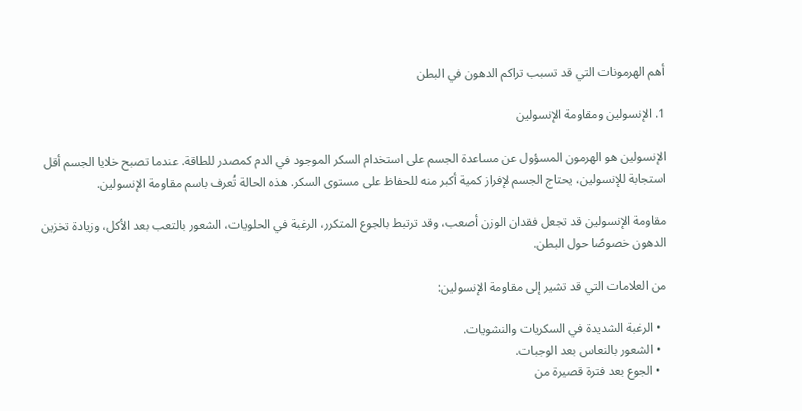أهم الهرمونات التي قد تسبب تراكم الدهون في البطن

1. الإنسولين ومقاومة الإنسولين

الإنسولين هو الهرمون المسؤول عن مساعدة الجسم على استخدام السكر الموجود في الدم كمصدر للطاقة. عندما تصبح خلايا الجسم أقل استجابة للإنسولين، يحتاج الجسم لإفراز كمية أكبر منه للحفاظ على مستوى السكر. هذه الحالة تُعرف باسم مقاومة الإنسولين.

مقاومة الإنسولين قد تجعل فقدان الوزن أصعب، وقد ترتبط بالجوع المتكرر، الرغبة في الحلويات، الشعور بالتعب بعد الأكل، وزيادة تخزين الدهون خصوصًا حول البطن.

من العلامات التي قد تشير إلى مقاومة الإنسولين:

  • الرغبة الشديدة في السكريات والنشويات.
  • الشعور بالنعاس بعد الوجبات.
  • الجوع بعد فترة قصيرة من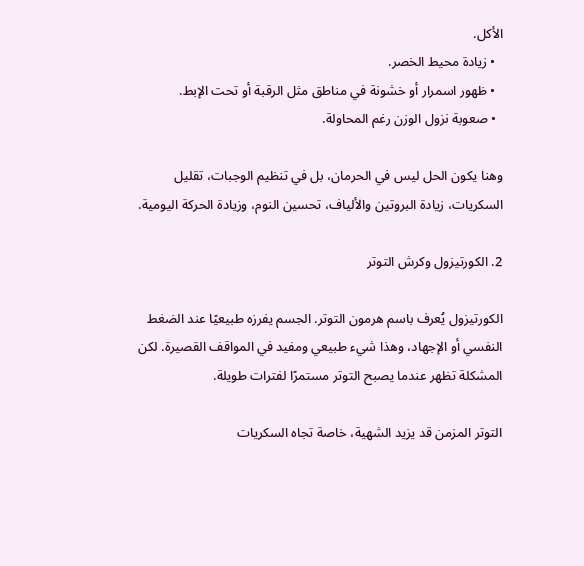الأكل.
  • زيادة محيط الخصر.
  • ظهور اسمرار أو خشونة في مناطق مثل الرقبة أو تحت الإبط.
  • صعوبة نزول الوزن رغم المحاولة.

وهنا يكون الحل ليس في الحرمان، بل في تنظيم الوجبات، تقليل السكريات، زيادة البروتين والألياف، تحسين النوم، وزيادة الحركة اليومية.

2. الكورتيزول وكرش التوتر

الكورتيزول يُعرف باسم هرمون التوتر. الجسم يفرزه طبيعيًا عند الضغط النفسي أو الإجهاد، وهذا شيء طبيعي ومفيد في المواقف القصيرة. لكن المشكلة تظهر عندما يصبح التوتر مستمرًا لفترات طويلة.

التوتر المزمن قد يزيد الشهية، خاصة تجاه السكريات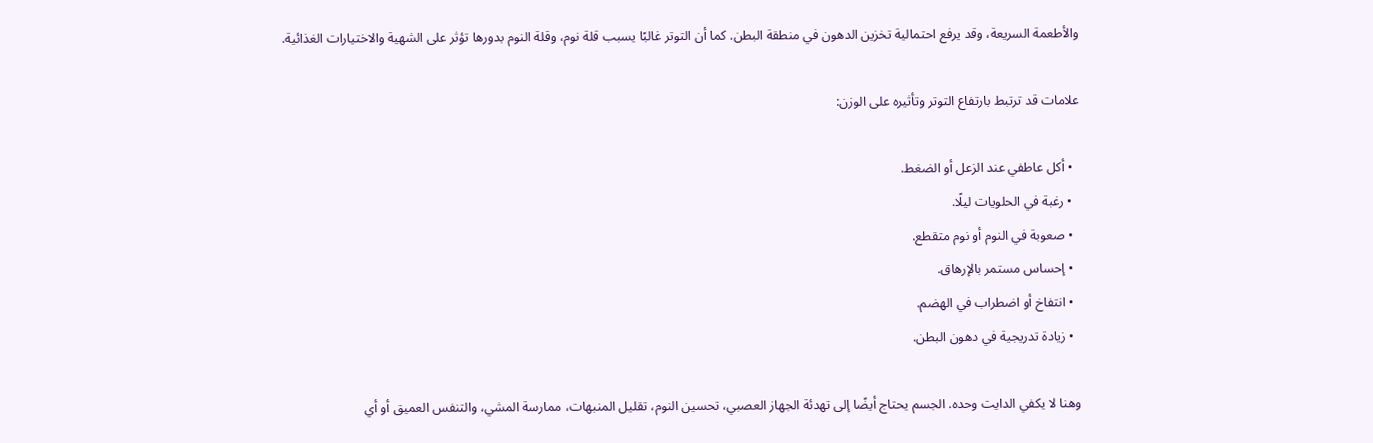والأطعمة السريعة، وقد يرفع احتمالية تخزين الدهون في منطقة البطن. كما أن التوتر غالبًا يسبب قلة نوم، وقلة النوم بدورها تؤثر على الشهية والاختيارات الغذائية.

علامات قد ترتبط بارتفاع التوتر وتأثيره على الوزن:

  • أكل عاطفي عند الزعل أو الضغط.
  • رغبة في الحلويات ليلًا.
  • صعوبة في النوم أو نوم متقطع.
  • إحساس مستمر بالإرهاق.
  • انتفاخ أو اضطراب في الهضم.
  • زيادة تدريجية في دهون البطن.

وهنا لا يكفي الدايت وحده. الجسم يحتاج أيضًا إلى تهدئة الجهاز العصبي، تحسين النوم، تقليل المنبهات، ممارسة المشي، والتنفس العميق أو أي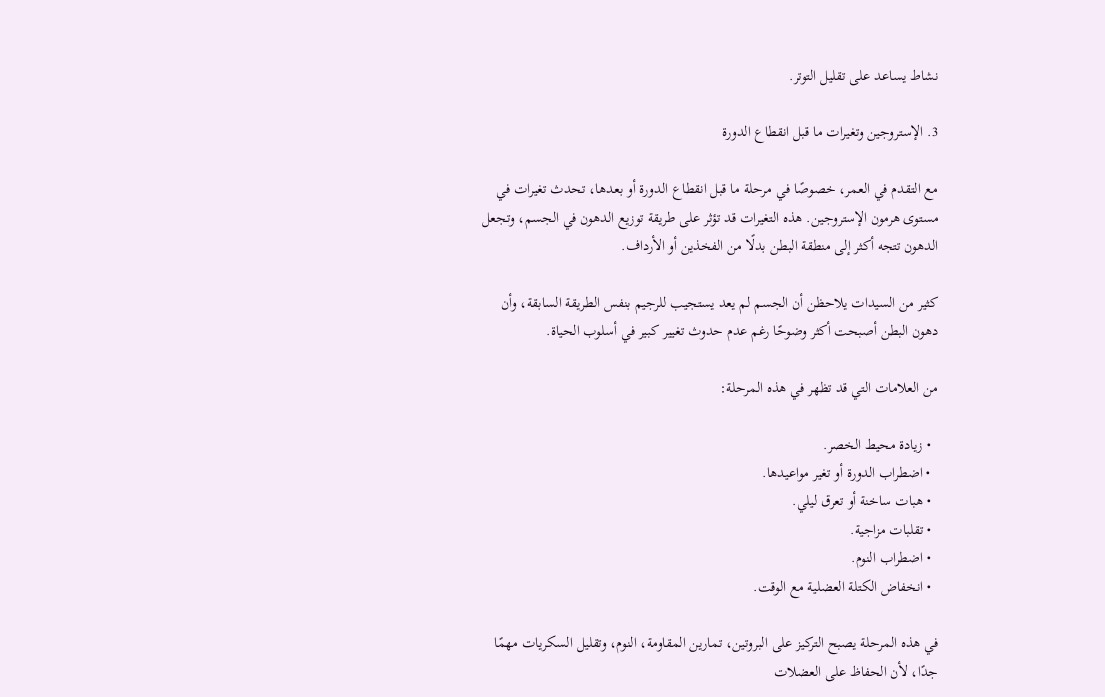نشاط يساعد على تقليل التوتر.

3. الإستروجين وتغيرات ما قبل انقطاع الدورة

مع التقدم في العمر، خصوصًا في مرحلة ما قبل انقطاع الدورة أو بعدها، تحدث تغيرات في مستوى هرمون الإستروجين. هذه التغيرات قد تؤثر على طريقة توزيع الدهون في الجسم، وتجعل الدهون تتجه أكثر إلى منطقة البطن بدلًا من الفخذين أو الأرداف.

كثير من السيدات يلاحظن أن الجسم لم يعد يستجيب للرجيم بنفس الطريقة السابقة، وأن دهون البطن أصبحت أكثر وضوحًا رغم عدم حدوث تغيير كبير في أسلوب الحياة.

من العلامات التي قد تظهر في هذه المرحلة:

  • زيادة محيط الخصر.
  • اضطراب الدورة أو تغير مواعيدها.
  • هبات ساخنة أو تعرق ليلي.
  • تقلبات مزاجية.
  • اضطراب النوم.
  • انخفاض الكتلة العضلية مع الوقت.

في هذه المرحلة يصبح التركيز على البروتين، تمارين المقاومة، النوم، وتقليل السكريات مهمًا جدًا، لأن الحفاظ على العضلات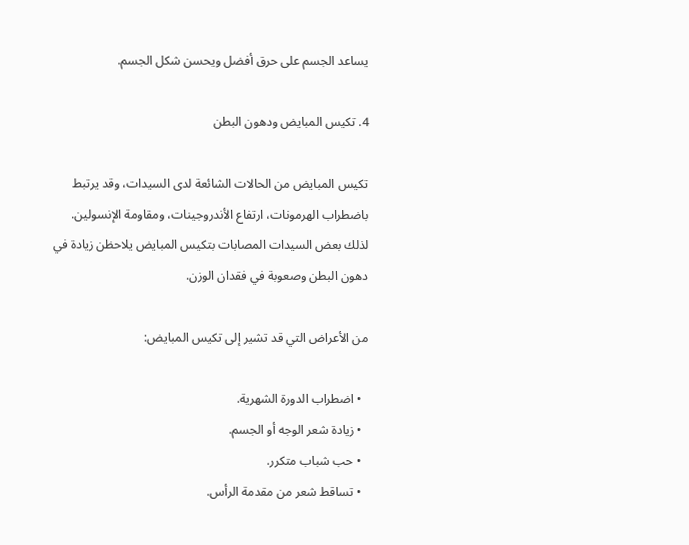يساعد الجسم على حرق أفضل ويحسن شكل الجسم.

4. تكيس المبايض ودهون البطن

تكيس المبايض من الحالات الشائعة لدى السيدات، وقد يرتبط باضطراب الهرمونات، ارتفاع الأندروجينات، ومقاومة الإنسولين. لذلك بعض السيدات المصابات بتكيس المبايض يلاحظن زيادة في دهون البطن وصعوبة في فقدان الوزن.

من الأعراض التي قد تشير إلى تكيس المبايض:

  • اضطراب الدورة الشهرية.
  • زيادة شعر الوجه أو الجسم.
  • حب شباب متكرر.
  • تساقط شعر من مقدمة الرأس.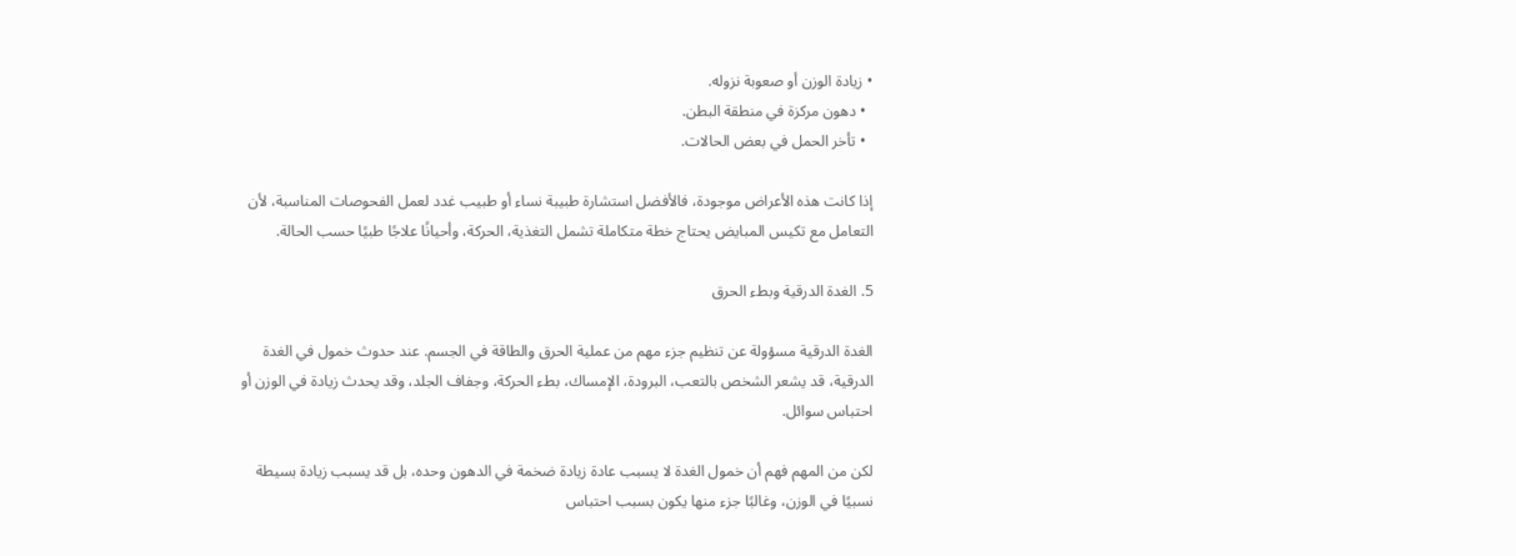• زيادة الوزن أو صعوبة نزوله.
  • دهون مركزة في منطقة البطن.
  • تأخر الحمل في بعض الحالات.

إذا كانت هذه الأعراض موجودة، فالأفضل استشارة طبيبة نساء أو طبيب غدد لعمل الفحوصات المناسبة، لأن التعامل مع تكيس المبايض يحتاج خطة متكاملة تشمل التغذية، الحركة، وأحيانًا علاجًا طبيًا حسب الحالة.

5. الغدة الدرقية وبطء الحرق

الغدة الدرقية مسؤولة عن تنظيم جزء مهم من عملية الحرق والطاقة في الجسم. عند حدوث خمول في الغدة الدرقية، قد يشعر الشخص بالتعب، البرودة، الإمساك، بطء الحركة، وجفاف الجلد، وقد يحدث زيادة في الوزن أو احتباس سوائل.

لكن من المهم فهم أن خمول الغدة لا يسبب عادة زيادة ضخمة في الدهون وحده، بل قد يسبب زيادة بسيطة نسبيًا في الوزن، وغالبًا جزء منها يكون بسبب احتباس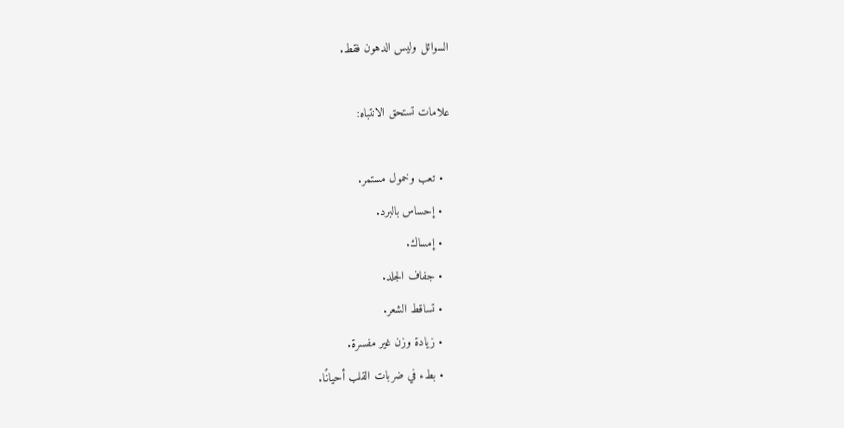السوائل وليس الدهون فقط.

علامات تستحق الانتباه:

  • تعب وخمول مستمر.
  • إحساس بالبرد.
  • إمساك.
  • جفاف الجلد.
  • تساقط الشعر.
  • زيادة وزن غير مفسرة.
  • بطء في ضربات القلب أحيانًا.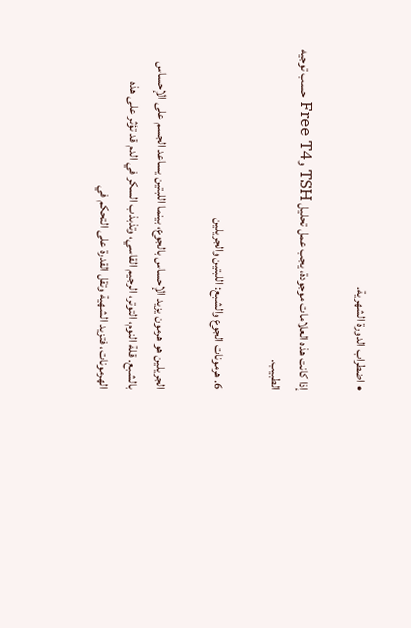• اضطراب الدورة الشهرية.

إذا كانت هذه العلامات موجودة، يجب عمل تحليل TSH وFree T4 حسب توجيه الطبيب.

6. هرمونات الجوع والشبع: اللبتين والجريلين

الجريلين هو هرمون يزيد الإحساس بالجوع، بينما اللبتين يساعد الجسم على الإحساس بالشبع. قلة النوم، التوتر، الرجيم القاسي، وتذبذب السكر في الدم قد تؤثر على هذه الهرمونات، فتزيد الشهية وتقل القدرة على التحكم في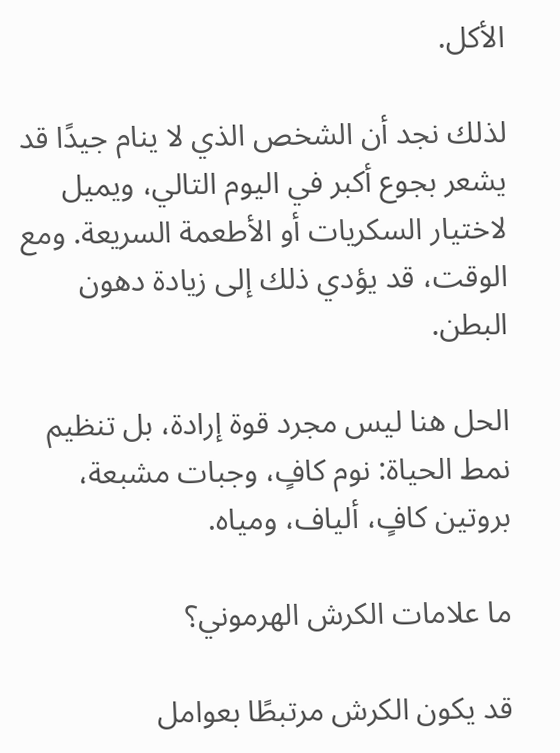الأكل.

لذلك نجد أن الشخص الذي لا ينام جيدًا قد يشعر بجوع أكبر في اليوم التالي، ويميل لاختيار السكريات أو الأطعمة السريعة. ومع الوقت، قد يؤدي ذلك إلى زيادة دهون البطن.

الحل هنا ليس مجرد قوة إرادة، بل تنظيم نمط الحياة: نوم كافٍ، وجبات مشبعة، بروتين كافٍ، ألياف، ومياه.

ما علامات الكرش الهرموني؟

قد يكون الكرش مرتبطًا بعوامل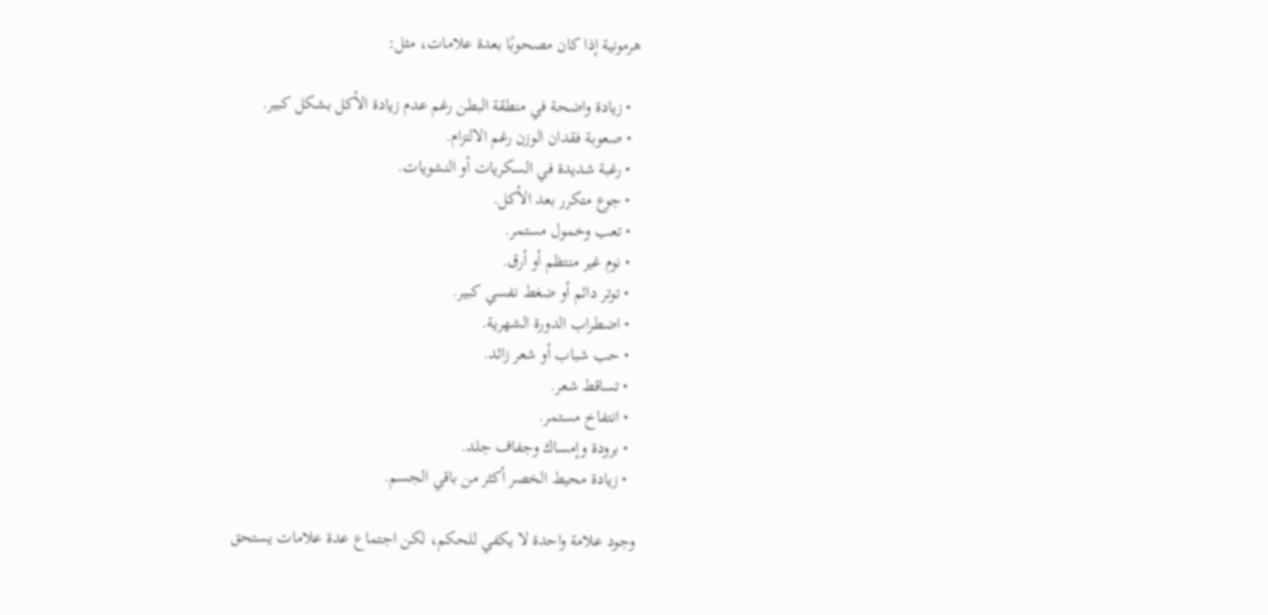هرمونية إذا كان مصحوبًا بعدة علامات، مثل:

  • زيادة واضحة في منطقة البطن رغم عدم زيادة الأكل بشكل كبير.
  • صعوبة فقدان الوزن رغم الالتزام.
  • رغبة شديدة في السكريات أو النشويات.
  • جوع متكرر بعد الأكل.
  • تعب وخمول مستمر.
  • نوم غير منتظم أو أرق.
  • توتر دائم أو ضغط نفسي كبير.
  • اضطراب الدورة الشهرية.
  • حب شباب أو شعر زائد.
  • تساقط شعر.
  • انتفاخ مستمر.
  • برودة وإمساك وجفاف جلد.
  • زيادة محيط الخصر أكثر من باقي الجسم.

وجود علامة واحدة لا يكفي للحكم، لكن اجتماع عدة علامات يستحق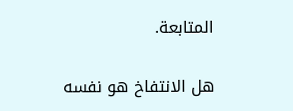المتابعة.

هل الانتفاخ هو نفسه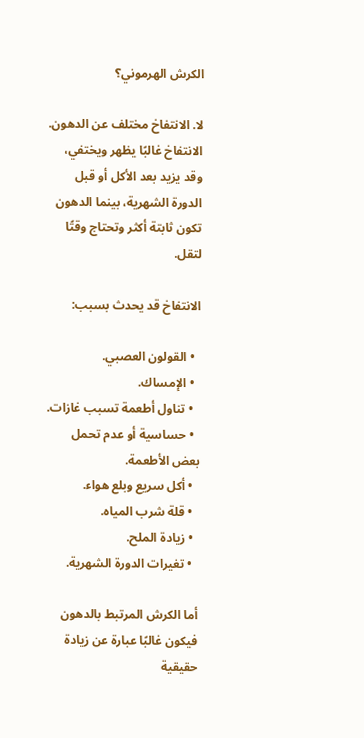الكرش الهرموني؟

لا. الانتفاخ مختلف عن الدهون. الانتفاخ غالبًا يظهر ويختفي، وقد يزيد بعد الأكل أو قبل الدورة الشهرية، بينما الدهون تكون ثابتة أكثر وتحتاج وقتًا لتقل.

الانتفاخ قد يحدث بسبب:

  • القولون العصبي.
  • الإمساك.
  • تناول أطعمة تسبب غازات.
  • حساسية أو عدم تحمل بعض الأطعمة.
  • أكل سريع وبلع هواء.
  • قلة شرب المياه.
  • زيادة الملح.
  • تغيرات الدورة الشهرية.

أما الكرش المرتبط بالدهون فيكون غالبًا عبارة عن زيادة حقيقية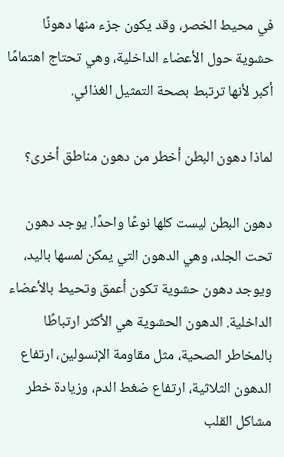في محيط الخصر، وقد يكون جزء منها دهونًا حشوية حول الأعضاء الداخلية، وهي تحتاج اهتمامًا أكبر لأنها ترتبط بصحة التمثيل الغذائي.

لماذا دهون البطن أخطر من دهون مناطق أخرى؟

دهون البطن ليست كلها نوعًا واحدًا. يوجد دهون تحت الجلد، وهي الدهون التي يمكن لمسها باليد، ويوجد دهون حشوية تكون أعمق وتحيط بالأعضاء الداخلية. الدهون الحشوية هي الأكثر ارتباطًا بالمخاطر الصحية، مثل مقاومة الإنسولين، ارتفاع الدهون الثلاثية، ارتفاع ضغط الدم، وزيادة خطر مشاكل القلب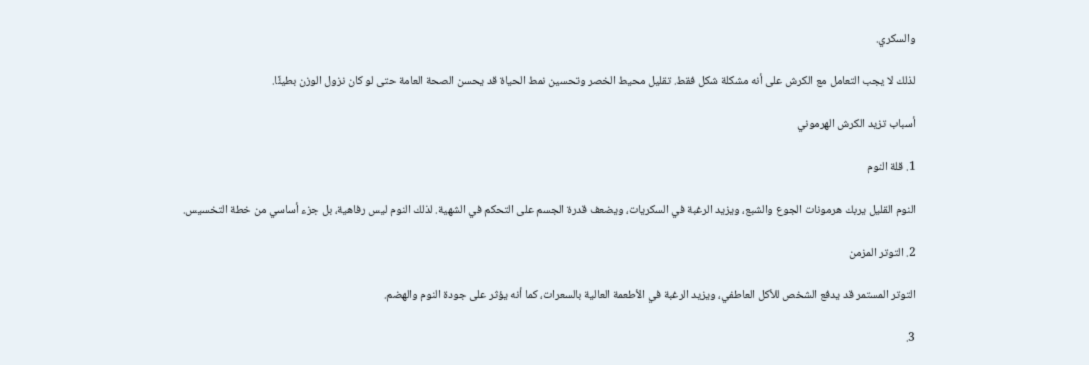والسكري.

لذلك لا يجب التعامل مع الكرش على أنه مشكلة شكل فقط. تقليل محيط الخصر وتحسين نمط الحياة قد يحسن الصحة العامة حتى لو كان نزول الوزن بطيئًا.

أسباب تزيد الكرش الهرموني

1. قلة النوم

النوم القليل يربك هرمونات الجوع والشبع، ويزيد الرغبة في السكريات، ويضعف قدرة الجسم على التحكم في الشهية. لذلك النوم ليس رفاهية، بل جزء أساسي من خطة التخسيس.

2. التوتر المزمن

التوتر المستمر قد يدفع الشخص للأكل العاطفي، ويزيد الرغبة في الأطعمة العالية بالسعرات، كما أنه يؤثر على جودة النوم والهضم.

3.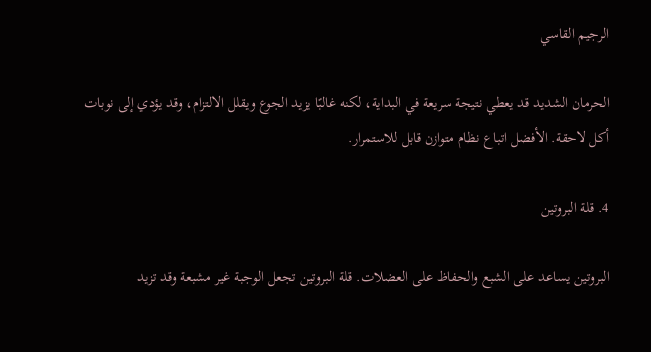الرجيم القاسي

الحرمان الشديد قد يعطي نتيجة سريعة في البداية، لكنه غالبًا يزيد الجوع ويقلل الالتزام، وقد يؤدي إلى نوبات أكل لاحقة. الأفضل اتباع نظام متوازن قابل للاستمرار.

4. قلة البروتين

البروتين يساعد على الشبع والحفاظ على العضلات. قلة البروتين تجعل الوجبة غير مشبعة وقد تزيد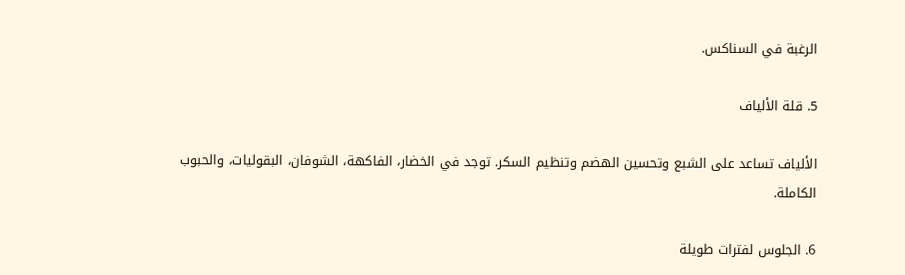الرغبة في السناكس.

5. قلة الألياف

الألياف تساعد على الشبع وتحسين الهضم وتنظيم السكر. توجد في الخضار، الفاكهة، الشوفان، البقوليات، والحبوب الكاملة.

6. الجلوس لفترات طويلة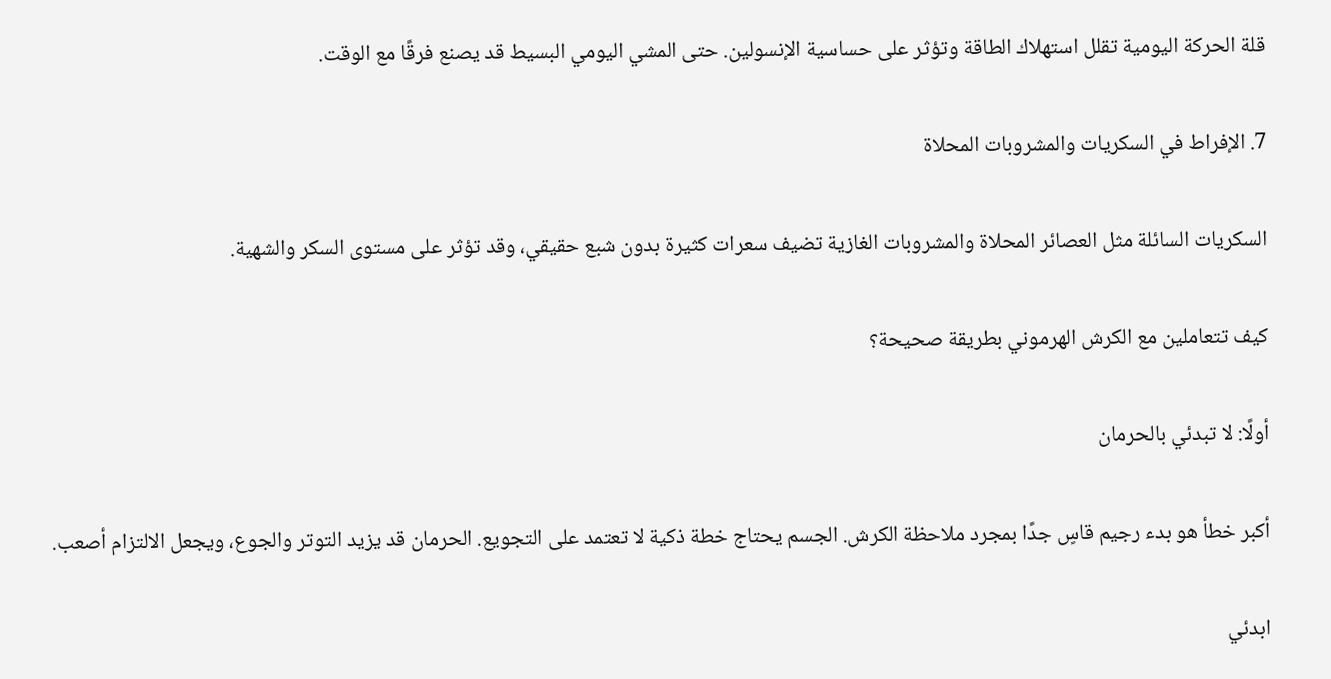قلة الحركة اليومية تقلل استهلاك الطاقة وتؤثر على حساسية الإنسولين. حتى المشي اليومي البسيط قد يصنع فرقًا مع الوقت.

7. الإفراط في السكريات والمشروبات المحلاة

السكريات السائلة مثل العصائر المحلاة والمشروبات الغازية تضيف سعرات كثيرة بدون شبع حقيقي، وقد تؤثر على مستوى السكر والشهية.

كيف تتعاملين مع الكرش الهرموني بطريقة صحيحة؟

أولًا: لا تبدئي بالحرمان

أكبر خطأ هو بدء رجيم قاسٍ جدًا بمجرد ملاحظة الكرش. الجسم يحتاج خطة ذكية لا تعتمد على التجويع. الحرمان قد يزيد التوتر والجوع، ويجعل الالتزام أصعب.

ابدئي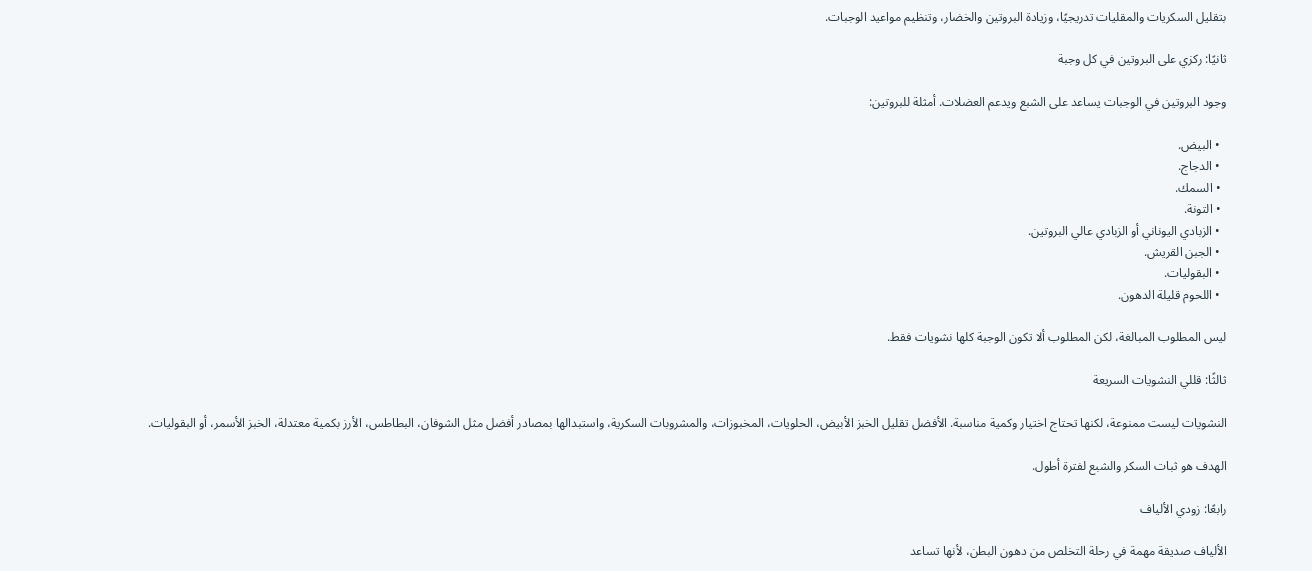بتقليل السكريات والمقليات تدريجيًا، وزيادة البروتين والخضار، وتنظيم مواعيد الوجبات.

ثانيًا: ركزي على البروتين في كل وجبة

وجود البروتين في الوجبات يساعد على الشبع ويدعم العضلات. أمثلة للبروتين:

  • البيض.
  • الدجاج.
  • السمك.
  • التونة.
  • الزبادي اليوناني أو الزبادي عالي البروتين.
  • الجبن القريش.
  • البقوليات.
  • اللحوم قليلة الدهون.

ليس المطلوب المبالغة، لكن المطلوب ألا تكون الوجبة كلها نشويات فقط.

ثالثًا: قللي النشويات السريعة

النشويات ليست ممنوعة، لكنها تحتاج اختيار وكمية مناسبة. الأفضل تقليل الخبز الأبيض، الحلويات، المخبوزات، والمشروبات السكرية، واستبدالها بمصادر أفضل مثل الشوفان، البطاطس، الأرز بكمية معتدلة، الخبز الأسمر، أو البقوليات.

الهدف هو ثبات السكر والشبع لفترة أطول.

رابعًا: زودي الألياف

الألياف صديقة مهمة في رحلة التخلص من دهون البطن، لأنها تساعد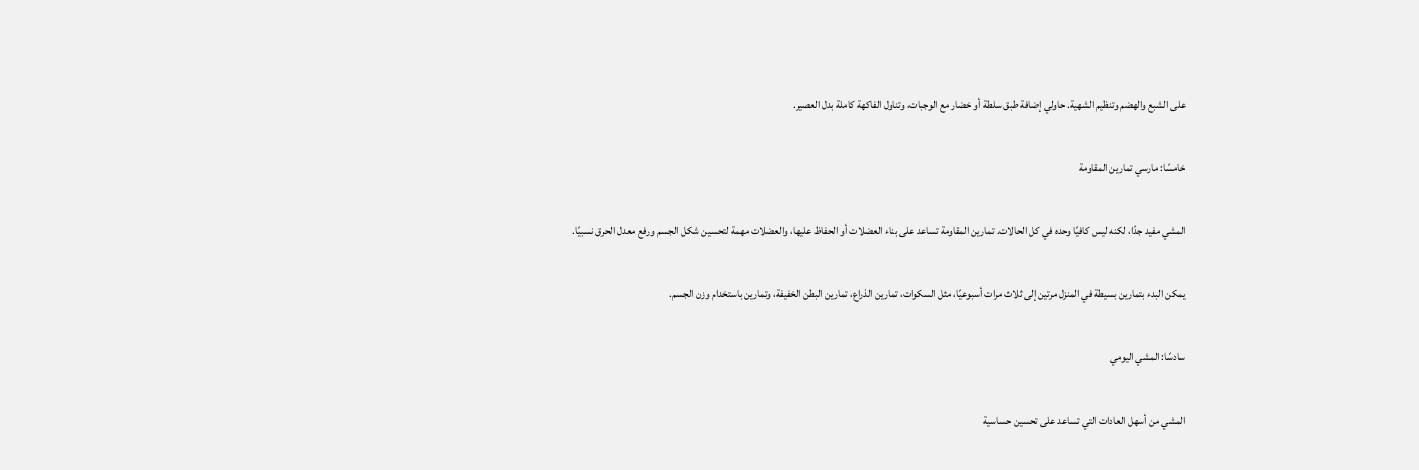على الشبع والهضم وتنظيم الشهية. حاولي إضافة طبق سلطة أو خضار مع الوجبات، وتناول الفاكهة كاملة بدل العصير.

خامسًا: مارسي تمارين المقاومة

المشي مفيد جدًا، لكنه ليس كافيًا وحده في كل الحالات. تمارين المقاومة تساعد على بناء العضلات أو الحفاظ عليها، والعضلات مهمة لتحسين شكل الجسم ورفع معدل الحرق نسبيًا.

يمكن البدء بتمارين بسيطة في المنزل مرتين إلى ثلاث مرات أسبوعيًا، مثل السكوات، تمارين الذراع، تمارين البطن الخفيفة، وتمارين باستخدام وزن الجسم.

سادسًا: المشي اليومي

المشي من أسهل العادات التي تساعد على تحسين حساسية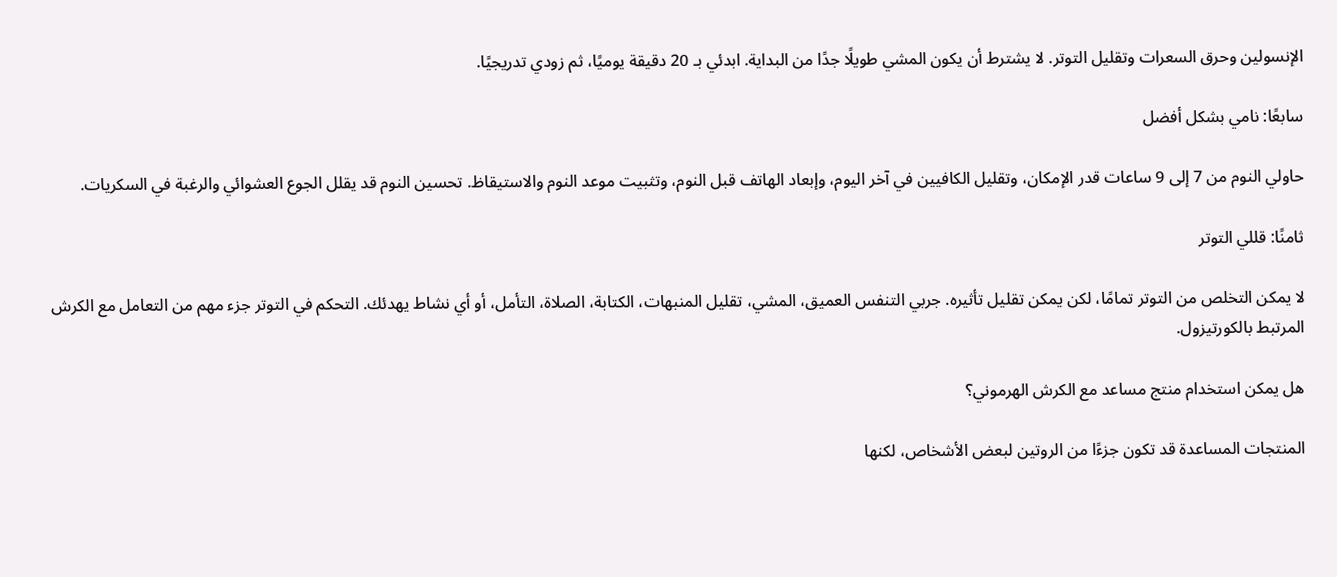الإنسولين وحرق السعرات وتقليل التوتر. لا يشترط أن يكون المشي طويلًا جدًا من البداية. ابدئي بـ 20 دقيقة يوميًا، ثم زودي تدريجيًا.

سابعًا: نامي بشكل أفضل

حاولي النوم من 7 إلى 9 ساعات قدر الإمكان، وتقليل الكافيين في آخر اليوم، وإبعاد الهاتف قبل النوم، وتثبيت موعد النوم والاستيقاظ. تحسين النوم قد يقلل الجوع العشوائي والرغبة في السكريات.

ثامنًا: قللي التوتر

لا يمكن التخلص من التوتر تمامًا، لكن يمكن تقليل تأثيره. جربي التنفس العميق، المشي، تقليل المنبهات، الكتابة، الصلاة، التأمل، أو أي نشاط يهدئك. التحكم في التوتر جزء مهم من التعامل مع الكرش المرتبط بالكورتيزول.

هل يمكن استخدام منتج مساعد مع الكرش الهرموني؟

المنتجات المساعدة قد تكون جزءًا من الروتين لبعض الأشخاص، لكنها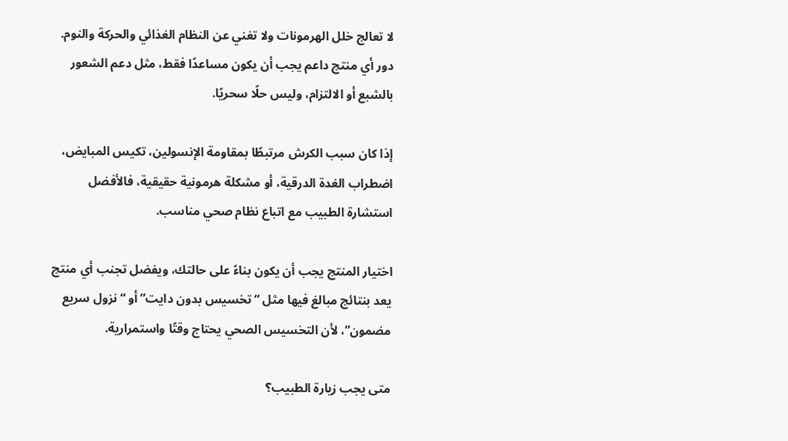لا تعالج خلل الهرمونات ولا تغني عن النظام الغذائي والحركة والنوم. دور أي منتج داعم يجب أن يكون مساعدًا فقط، مثل دعم الشعور بالشبع أو الالتزام، وليس حلًا سحريًا.

إذا كان سبب الكرش مرتبطًا بمقاومة الإنسولين، تكيس المبايض، اضطراب الغدة الدرقية، أو مشكلة هرمونية حقيقية، فالأفضل استشارة الطبيب مع اتباع نظام صحي مناسب.

اختيار المنتج يجب أن يكون بناءً على حالتك، ويفضل تجنب أي منتج يعد بنتائج مبالغ فيها مثل “تخسيس بدون دايت” أو “نزول سريع مضمون”، لأن التخسيس الصحي يحتاج وقتًا واستمرارية.

متى يجب زيارة الطبيب؟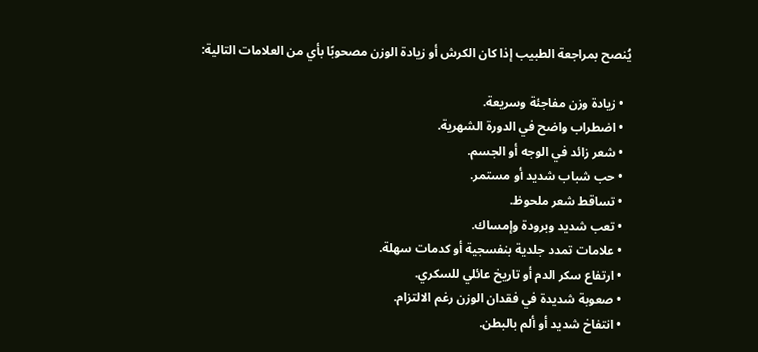يُنصح بمراجعة الطبيب إذا كان الكرش أو زيادة الوزن مصحوبًا بأي من العلامات التالية:

  • زيادة وزن مفاجئة وسريعة.
  • اضطراب واضح في الدورة الشهرية.
  • شعر زائد في الوجه أو الجسم.
  • حب شباب شديد أو مستمر.
  • تساقط شعر ملحوظ.
  • تعب شديد وبرودة وإمساك.
  • علامات تمدد جلدية بنفسجية أو كدمات سهلة.
  • ارتفاع سكر الدم أو تاريخ عائلي للسكري.
  • صعوبة شديدة في فقدان الوزن رغم الالتزام.
  • انتفاخ شديد أو ألم بالبطن.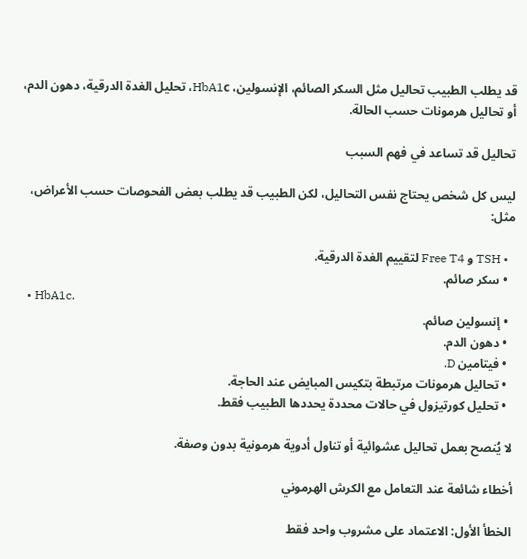قد يطلب الطبيب تحاليل مثل السكر الصائم، الإنسولين، HbA1c، تحليل الغدة الدرقية، دهون الدم، أو تحاليل هرمونات حسب الحالة.

تحاليل قد تساعد في فهم السبب

ليس كل شخص يحتاج نفس التحاليل، لكن الطبيب قد يطلب بعض الفحوصات حسب الأعراض، مثل:

  • TSH و Free T4 لتقييم الغدة الدرقية.
  • سكر صائم.
  • HbA1c.
  • إنسولين صائم.
  • دهون الدم.
  • فيتامين D.
  • تحاليل هرمونات مرتبطة بتكيس المبايض عند الحاجة.
  • تحليل كورتيزول في حالات محددة يحددها الطبيب فقط.

لا يُنصح بعمل تحاليل عشوائية أو تناول أدوية هرمونية بدون وصفة.

أخطاء شائعة عند التعامل مع الكرش الهرموني

الخطأ الأول: الاعتماد على مشروب واحد فقط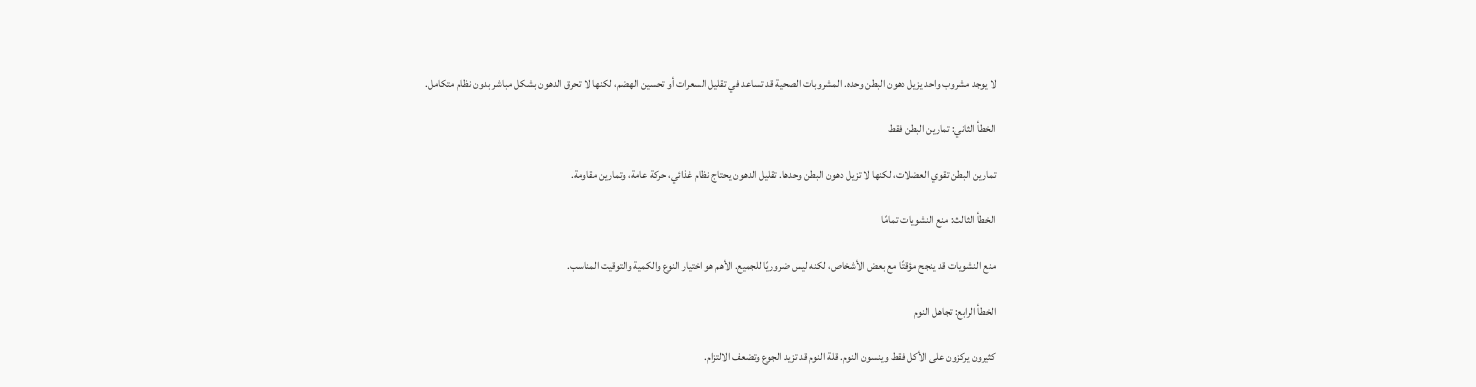لا يوجد مشروب واحد يزيل دهون البطن وحده. المشروبات الصحية قد تساعد في تقليل السعرات أو تحسين الهضم، لكنها لا تحرق الدهون بشكل مباشر بدون نظام متكامل.

الخطأ الثاني: تمارين البطن فقط

تمارين البطن تقوي العضلات، لكنها لا تزيل دهون البطن وحدها. تقليل الدهون يحتاج نظام غذائي، حركة عامة، وتمارين مقاومة.

الخطأ الثالث: منع النشويات تمامًا

منع النشويات قد ينجح مؤقتًا مع بعض الأشخاص، لكنه ليس ضروريًا للجميع. الأهم هو اختيار النوع والكمية والتوقيت المناسب.

الخطأ الرابع: تجاهل النوم

كثيرون يركزون على الأكل فقط وينسون النوم. قلة النوم قد تزيد الجوع وتضعف الالتزام.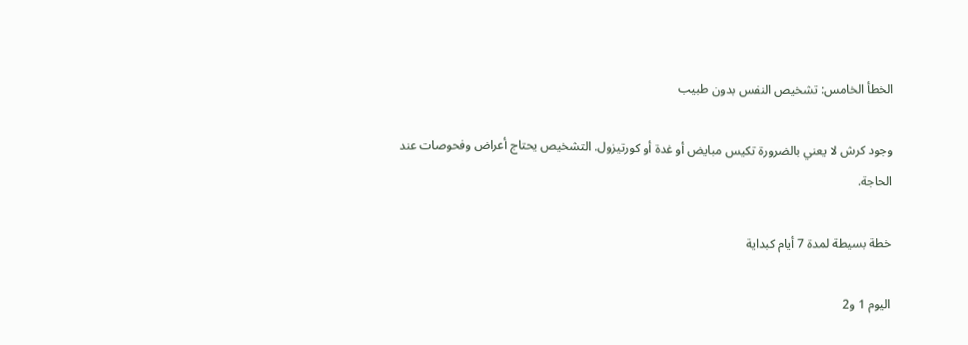الخطأ الخامس: تشخيص النفس بدون طبيب

وجود كرش لا يعني بالضرورة تكيس مبايض أو غدة أو كورتيزول. التشخيص يحتاج أعراض وفحوصات عند الحاجة.

خطة بسيطة لمدة 7 أيام كبداية

اليوم 1 و2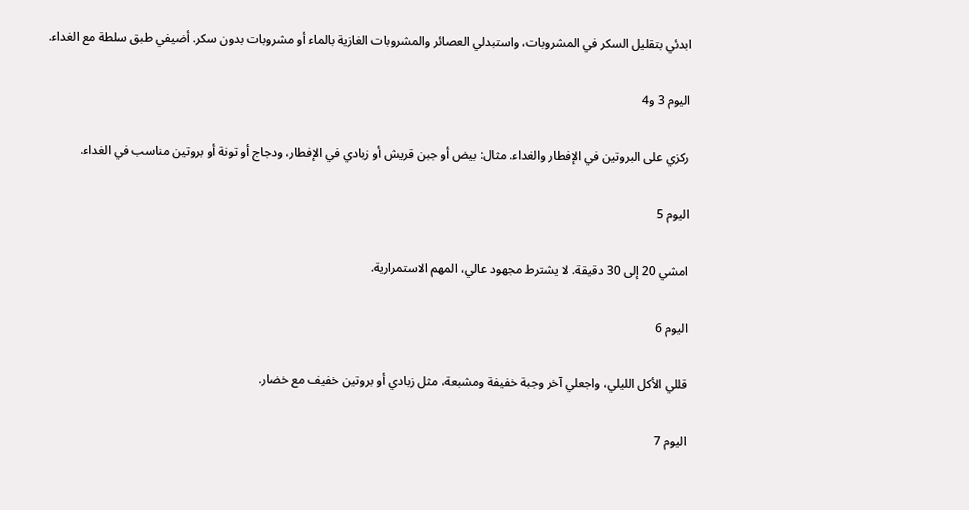ابدئي بتقليل السكر في المشروبات، واستبدلي العصائر والمشروبات الغازية بالماء أو مشروبات بدون سكر. أضيفي طبق سلطة مع الغداء.

اليوم 3 و4

ركزي على البروتين في الإفطار والغداء. مثال: بيض أو جبن قريش أو زبادي في الإفطار، ودجاج أو تونة أو بروتين مناسب في الغداء.

اليوم 5

امشي 20 إلى 30 دقيقة. لا يشترط مجهود عالي، المهم الاستمرارية.

اليوم 6

قللي الأكل الليلي، واجعلي آخر وجبة خفيفة ومشبعة، مثل زبادي أو بروتين خفيف مع خضار.

اليوم 7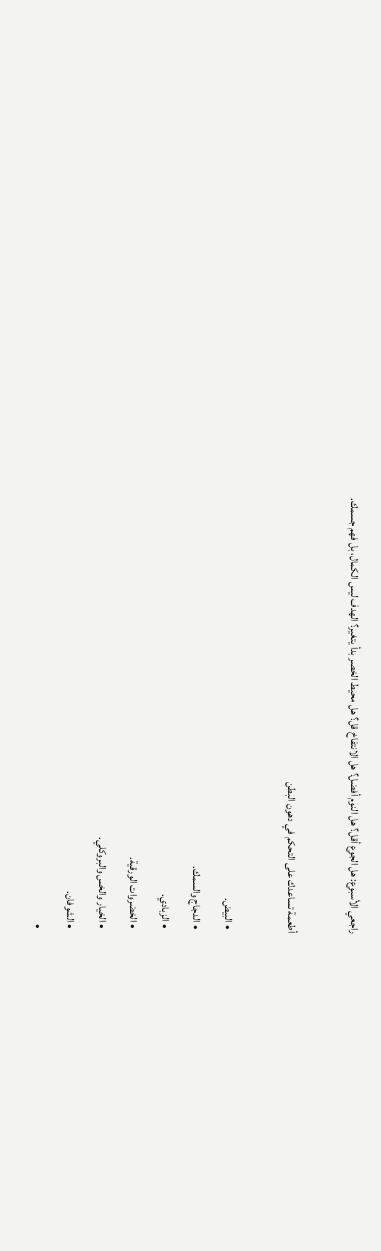راجعي الأسبوع: هل الجوع أقل؟ هل النوم أفضل؟ هل الانتفاخ قل؟ هل محيط الخصر بدأ يتغير؟ الهدف ليس الكمال، بل فهم جسمك.

أطعمة تساعدك على التحكم في دهون البطن

  • البيض.
  • الدجاج والسمك.
  • الزبادي.
  • الخضروات الورقية.
  • الخيار والخس والبروكلي.
  • الشوفان.
  •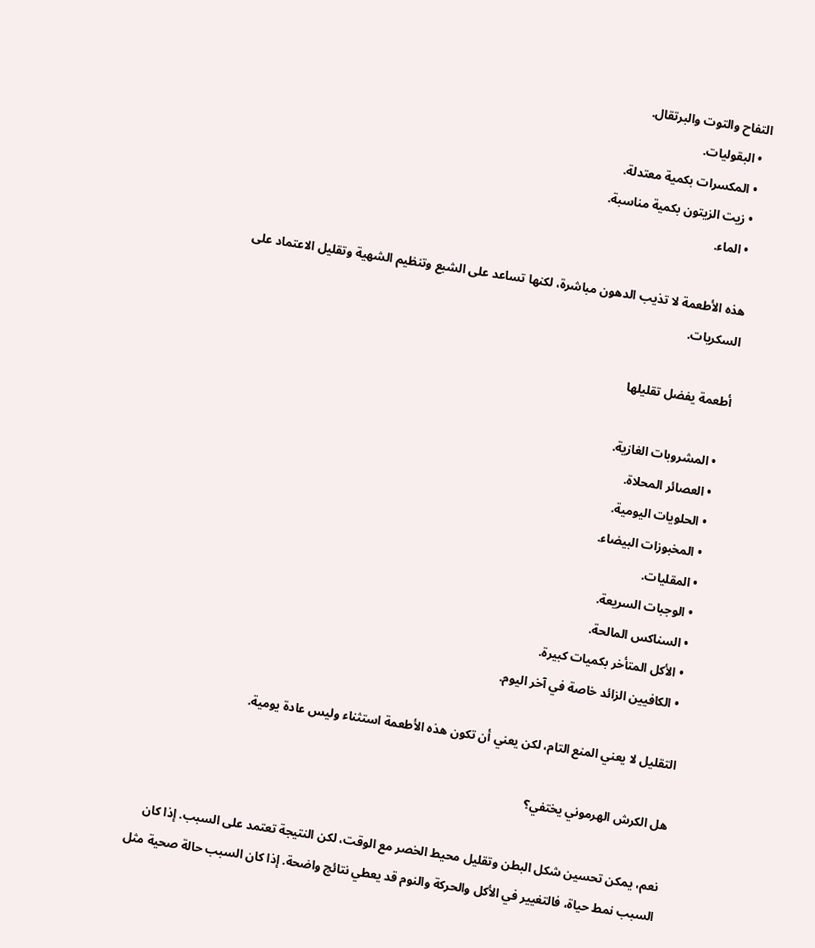التفاح والتوت والبرتقال.
  • البقوليات.
  • المكسرات بكمية معتدلة.
  • زيت الزيتون بكمية مناسبة.
  • الماء.

هذه الأطعمة لا تذيب الدهون مباشرة، لكنها تساعد على الشبع وتنظيم الشهية وتقليل الاعتماد على السكريات.

أطعمة يفضل تقليلها

  • المشروبات الغازية.
  • العصائر المحلاة.
  • الحلويات اليومية.
  • المخبوزات البيضاء.
  • المقليات.
  • الوجبات السريعة.
  • السناكس المالحة.
  • الأكل المتأخر بكميات كبيرة.
  • الكافيين الزائد خاصة في آخر اليوم.

التقليل لا يعني المنع التام، لكن يعني أن تكون هذه الأطعمة استثناء وليس عادة يومية.

هل الكرش الهرموني يختفي؟

نعم، يمكن تحسين شكل البطن وتقليل محيط الخصر مع الوقت، لكن النتيجة تعتمد على السبب. إذا كان السبب نمط حياة، فالتغيير في الأكل والحركة والنوم قد يعطي نتائج واضحة. إذا كان السبب حالة صحية مثل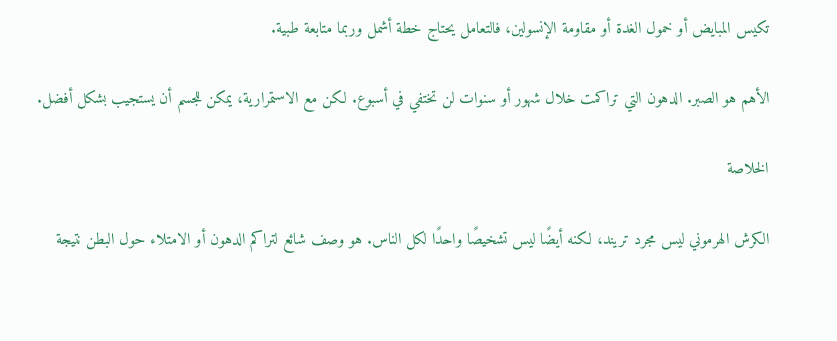تكيس المبايض أو خمول الغدة أو مقاومة الإنسولين، فالتعامل يحتاج خطة أشمل وربما متابعة طبية.

الأهم هو الصبر. الدهون التي تراكمت خلال شهور أو سنوات لن تختفي في أسبوع. لكن مع الاستمرارية، يمكن للجسم أن يستجيب بشكل أفضل.

الخلاصة

الكرش الهرموني ليس مجرد تريند، لكنه أيضًا ليس تشخيصًا واحدًا لكل الناس. هو وصف شائع لتراكم الدهون أو الامتلاء حول البطن نتيجة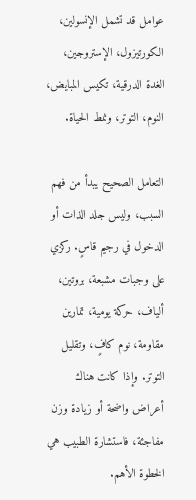عوامل قد تشمل الإنسولين، الكورتيزول، الإستروجين، الغدة الدرقية، تكيس المبايض، النوم، التوتر، ونمط الحياة.

التعامل الصحيح يبدأ من فهم السبب، وليس جلد الذات أو الدخول في رجيم قاسٍ. ركزي على وجبات مشبعة، بروتين، ألياف، حركة يومية، تمارين مقاومة، نوم كافٍ، وتقليل التوتر. وإذا كانت هناك أعراض واضحة أو زيادة وزن مفاجئة، فاستشارة الطبيب هي الخطوة الأهم.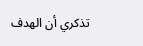تذكري أن الهدف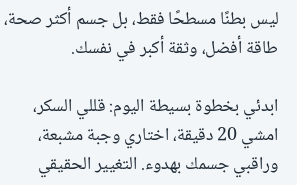ليس بطنًا مسطحًا فقط، بل جسم أكثر صحة، طاقة أفضل، وثقة أكبر في نفسك.

ابدئي بخطوة بسيطة اليوم: قللي السكر، امشي 20 دقيقة، اختاري وجبة مشبعة، وراقبي جسمك بهدوء. التغيير الحقيقي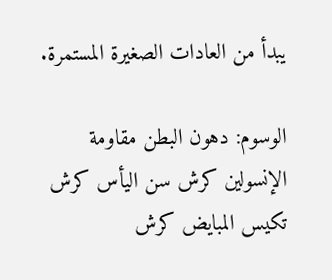يبدأ من العادات الصغيرة المستمرة.

الوسوم: دهون البطن مقاومة الإنسولين كرش سن اليأس كرش تكيس المبايض كرش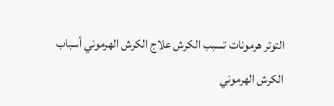التوتر هرمونات تسبب الكرش علاج الكرش الهرموني أسباب الكرش الهرموني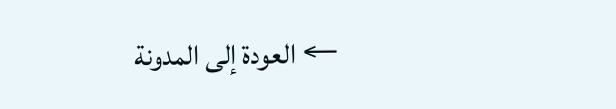← العودة إلى المدونة